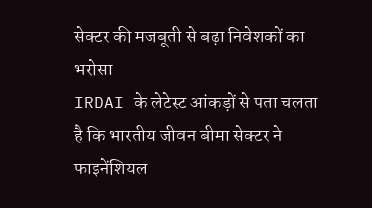सेक्टर की मजबूती से बढ़ा निवेशकों का भरोसा
IRDAI के लेटेस्ट आंकड़ों से पता चलता है कि भारतीय जीवन बीमा सेक्टर ने फाइनेंशियल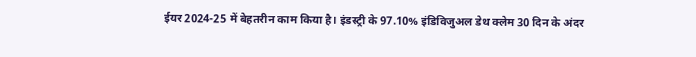ईयर 2024-25 में बेहतरीन काम किया है। इंडस्ट्री के 97.10% इंडिविजुअल डेथ क्लेम 30 दिन के अंदर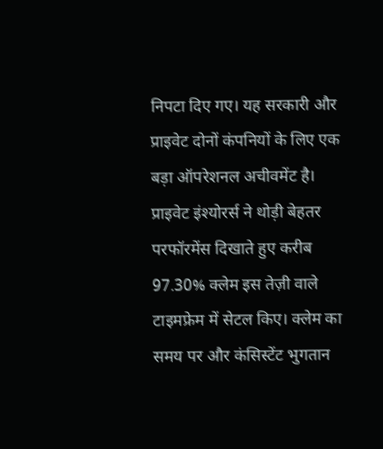निपटा दिए गए। यह सरकारी और प्राइवेट दोनों कंपनियों के लिए एक बड़ा ऑपरेशनल अचीवमेंट है। प्राइवेट इंश्योरर्स ने थोड़ी बेहतर परफॉरमेंस दिखाते हुए करीब 97.30% क्लेम इस तेज़ी वाले टाइमफ्रेम में सेटल किए। क्लेम का समय पर और कंसिस्टेंट भुगतान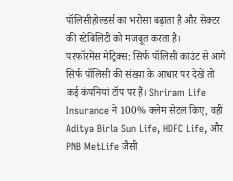पॉलिसीहोल्डर्स का भरोसा बढ़ाता है और सेक्टर की स्टेबिलिटी को मजबूत करता है।
परफॉरमेंस मेट्रिक्स: सिर्फ पॉलिसी काउंट से आगे
सिर्फ पॉलिसी की संख्या के आधार पर देखें तो कई कंपनियां टॉप पर हैं। Shriram Life Insurance ने 100% क्लेम सेटल किए, वहीं Aditya Birla Sun Life, HDFC Life, और PNB MetLife जैसी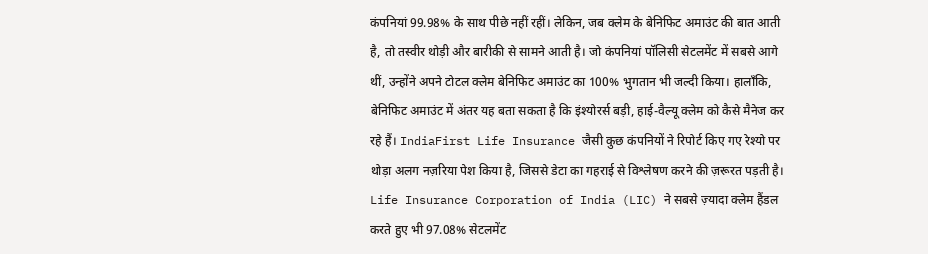कंपनियां 99.98% के साथ पीछे नहीं रहीं। लेकिन, जब क्लेम के बेनिफिट अमाउंट की बात आती है, तो तस्वीर थोड़ी और बारीकी से सामने आती है। जो कंपनियां पॉलिसी सेटलमेंट में सबसे आगे थीं, उन्होंने अपने टोटल क्लेम बेनिफिट अमाउंट का 100% भुगतान भी जल्दी किया। हालाँकि, बेनिफिट अमाउंट में अंतर यह बता सकता है कि इंश्योरर्स बड़ी, हाई-वैल्यू क्लेम को कैसे मैनेज कर रहे हैं। IndiaFirst Life Insurance जैसी कुछ कंपनियों ने रिपोर्ट किए गए रेश्यो पर थोड़ा अलग नज़रिया पेश किया है, जिससे डेटा का गहराई से विश्लेषण करने की ज़रूरत पड़ती है। Life Insurance Corporation of India (LIC) ने सबसे ज़्यादा क्लेम हैंडल करते हुए भी 97.08% सेटलमेंट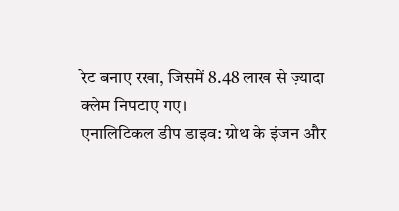रेट बनाए रखा, जिसमें 8.48 लाख से ज़्यादा क्लेम निपटाए गए।
एनालिटिकल डीप डाइव: ग्रोथ के इंजन और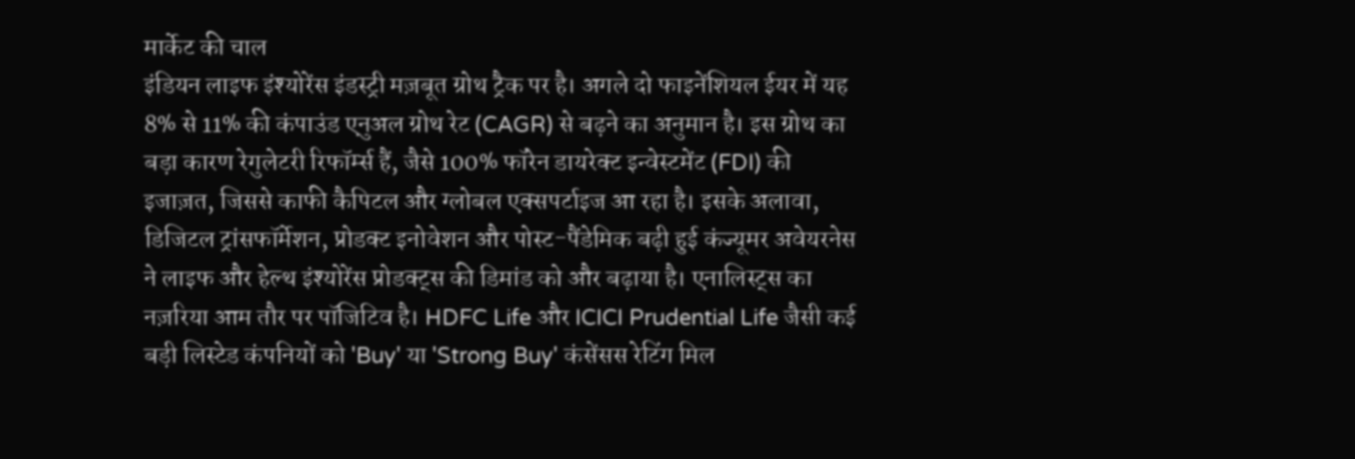मार्केट की चाल
इंडियन लाइफ इंश्योरेंस इंडस्ट्री मज़बूत ग्रोथ ट्रैक पर है। अगले दो फाइनेंशियल ईयर में यह 8% से 11% की कंपाउंड एनुअल ग्रोथ रेट (CAGR) से बढ़ने का अनुमान है। इस ग्रोथ का बड़ा कारण रेगुलेटरी रिफॉर्म्स हैं, जैसे 100% फॉरेन डायरेक्ट इन्वेस्टमेंट (FDI) की इजाज़त, जिससे काफी कैपिटल और ग्लोबल एक्सपर्टाइज आ रहा है। इसके अलावा, डिजिटल ट्रांसफॉर्मेशन, प्रोडक्ट इनोवेशन और पोस्ट-पैंडेमिक बढ़ी हुई कंज्यूमर अवेयरनेस ने लाइफ और हेल्थ इंश्योरेंस प्रोडक्ट्स की डिमांड को और बढ़ाया है। एनालिस्ट्स का नज़रिया आम तौर पर पॉजिटिव है। HDFC Life और ICICI Prudential Life जैसी कई बड़ी लिस्टेड कंपनियों को 'Buy' या 'Strong Buy' कंसेंसस रेटिंग मिल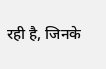रही है, जिनके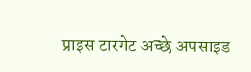प्राइस टारगेट अच्छे अपसाइड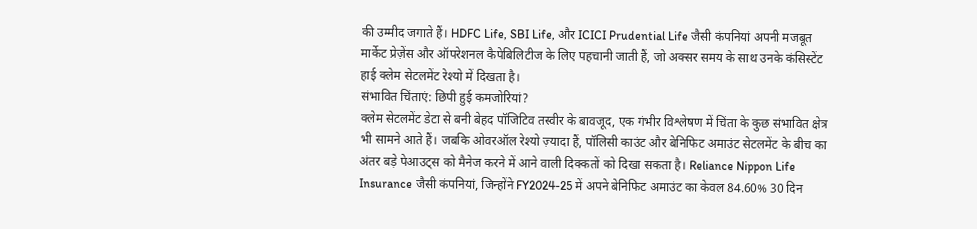की उम्मीद जगाते हैं। HDFC Life, SBI Life, और ICICI Prudential Life जैसी कंपनियां अपनी मजबूत मार्केट प्रेज़ेंस और ऑपरेशनल कैपेबिलिटीज के लिए पहचानी जाती हैं, जो अक्सर समय के साथ उनके कंसिस्टेंट हाई क्लेम सेटलमेंट रेश्यो में दिखता है।
संभावित चिंताएं: छिपी हुई कमजोरियां?
क्लेम सेटलमेंट डेटा से बनी बेहद पॉजिटिव तस्वीर के बावजूद, एक गंभीर विश्लेषण में चिंता के कुछ संभावित क्षेत्र भी सामने आते हैं। जबकि ओवरऑल रेश्यो ज़्यादा हैं, पॉलिसी काउंट और बेनिफिट अमाउंट सेटलमेंट के बीच का अंतर बड़े पेआउट्स को मैनेज करने में आने वाली दिक्कतों को दिखा सकता है। Reliance Nippon Life Insurance जैसी कंपनियां, जिन्होंने FY2024-25 में अपने बेनिफिट अमाउंट का केवल 84.60% 30 दिन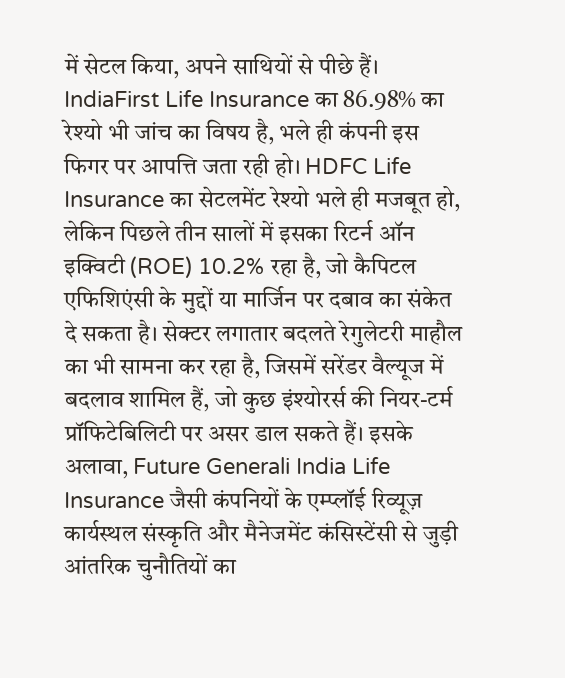में सेटल किया, अपने साथियों से पीछे हैं। IndiaFirst Life Insurance का 86.98% का रेश्यो भी जांच का विषय है, भले ही कंपनी इस फिगर पर आपत्ति जता रही हो। HDFC Life Insurance का सेटलमेंट रेश्यो भले ही मजबूत हो, लेकिन पिछले तीन सालों में इसका रिटर्न ऑन इक्विटी (ROE) 10.2% रहा है, जो कैपिटल एफिशिएंसी के मुद्दों या मार्जिन पर दबाव का संकेत दे सकता है। सेक्टर लगातार बदलते रेगुलेटरी माहौल का भी सामना कर रहा है, जिसमें सरेंडर वैल्यूज में बदलाव शामिल हैं, जो कुछ इंश्योरर्स की नियर-टर्म प्रॉफिटेबिलिटी पर असर डाल सकते हैं। इसके अलावा, Future Generali India Life Insurance जैसी कंपनियों के एम्प्लॉई रिव्यूज़ कार्यस्थल संस्कृति और मैनेजमेंट कंसिस्टेंसी से जुड़ी आंतरिक चुनौतियों का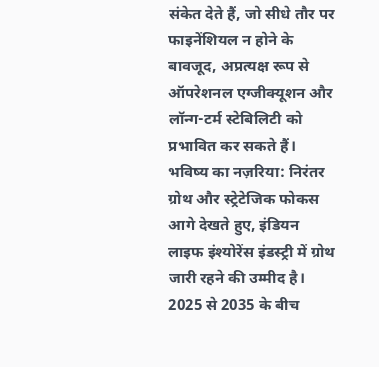संकेत देते हैं, जो सीधे तौर पर फाइनेंशियल न होने के बावजूद, अप्रत्यक्ष रूप से ऑपरेशनल एग्जीक्यूशन और लॉन्ग-टर्म स्टेबिलिटी को प्रभावित कर सकते हैं।
भविष्य का नज़रिया: निरंतर ग्रोथ और स्ट्रेटेजिक फोकस
आगे देखते हुए, इंडियन लाइफ इंश्योरेंस इंडस्ट्री में ग्रोथ जारी रहने की उम्मीद है। 2025 से 2035 के बीच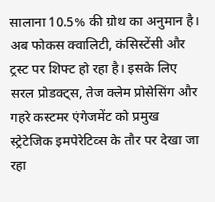सालाना 10.5% की ग्रोथ का अनुमान है। अब फोकस क्वालिटी, कंसिस्टेंसी और ट्रस्ट पर शिफ्ट हो रहा है। इसके लिए सरल प्रोडक्ट्स, तेज क्लेम प्रोसेसिंग और गहरे कस्टमर एंगेजमेंट को प्रमुख स्ट्रेटेजिक इमपेरेटिव्स के तौर पर देखा जा रहा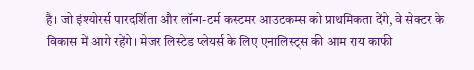है। जो इंश्योरर्स पारदर्शिता और लॉन्ग-टर्म कस्टमर आउटकम्स को प्राथमिकता देंगे, वे सेक्टर के विकास में आगे रहेंगे। मेजर लिस्टेड प्लेयर्स के लिए एनालिस्ट्स की आम राय काफी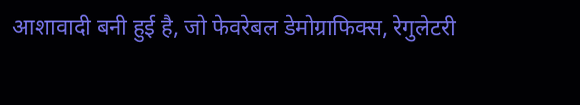आशावादी बनी हुई है, जो फेवरेबल डेमोग्राफिक्स, रेगुलेटरी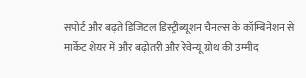सपोर्ट और बढ़ते डिजिटल डिस्ट्रीब्यूशन चैनल्स के कॉम्बिनेशन से मार्केट शेयर में और बढ़ोतरी और रेवेन्यू ग्रोथ की उम्मीद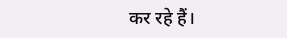कर रहे हैं।